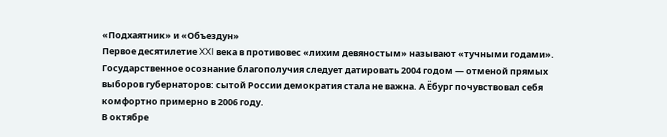«Подхаятник» и «Объездун»
Первое десятилетие XXI века в противовес «лихим девяностым» называют «тучными годами». Государственное осознание благополучия следует датировать 2004 годом — отменой прямых выборов губернаторов: сытой России демократия стала не важна. А Ёбург почувствовал себя комфортно примерно в 2006 году.
В октябре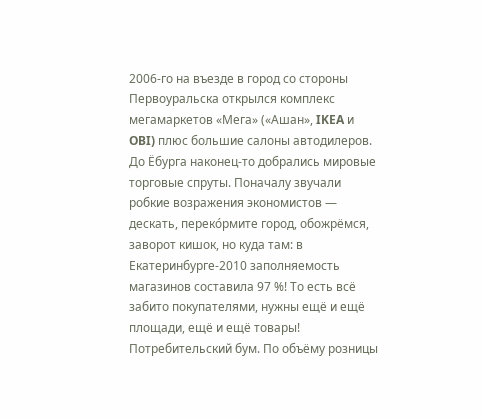2006-го на въезде в город со стороны Первоуральска открылся комплекс мегамаркетов «Мега» («Ашан», IKEA и OBI) плюс большие салоны автодилеров. До Ёбурга наконец-то добрались мировые торговые спруты. Поначалу звучали робкие возражения экономистов — дескать, переко́рмите город, обожрёмся, заворот кишок, но куда там: в Екатеринбурге-2010 заполняемость магазинов составила 97 %! То есть всё забито покупателями, нужны ещё и ещё площади, ещё и ещё товары! Потребительский бум. По объёму розницы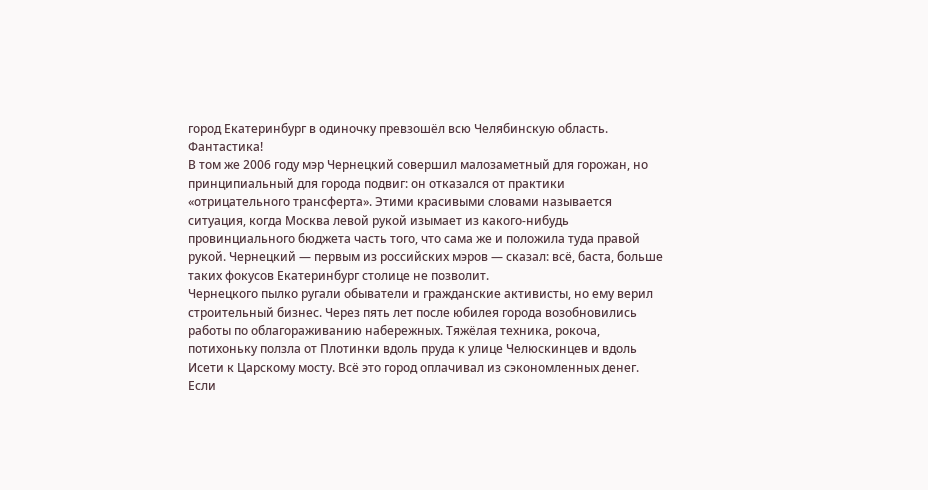город Екатеринбург в одиночку превзошёл всю Челябинскую область. Фантастика!
В том же 2006 году мэр Чернецкий совершил малозаметный для горожан, но принципиальный для города подвиг: он отказался от практики «отрицательного трансферта». Этими красивыми словами называется ситуация, когда Москва левой рукой изымает из какого-нибудь провинциального бюджета часть того, что сама же и положила туда правой рукой. Чернецкий — первым из российских мэров — сказал: всё, баста, больше таких фокусов Екатеринбург столице не позволит.
Чернецкого пылко ругали обыватели и гражданские активисты, но ему верил строительный бизнес. Через пять лет после юбилея города возобновились работы по облагораживанию набережных. Тяжёлая техника, рокоча, потихоньку ползла от Плотинки вдоль пруда к улице Челюскинцев и вдоль Исети к Царскому мосту. Всё это город оплачивал из сэкономленных денег. Если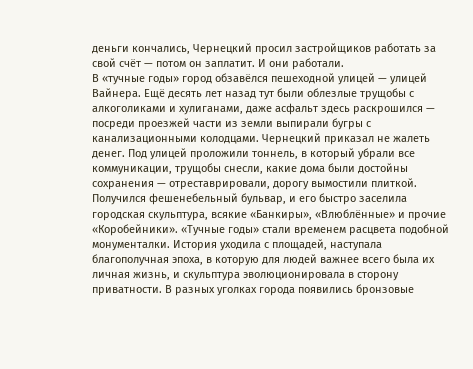деньги кончались, Чернецкий просил застройщиков работать за свой счёт — потом он заплатит. И они работали.
В «тучные годы» город обзавёлся пешеходной улицей — улицей Вайнера. Ещё десять лет назад тут были облезлые трущобы с алкоголиками и хулиганами, даже асфальт здесь раскрошился — посреди проезжей части из земли выпирали бугры с канализационными колодцами. Чернецкий приказал не жалеть денег. Под улицей проложили тоннель, в который убрали все коммуникации, трущобы снесли, какие дома были достойны сохранения — отреставрировали, дорогу вымостили плиткой.
Получился фешенебельный бульвар, и его быстро заселила городская скульптура, всякие «Банкиры», «Влюблённые» и прочие «Коробейники». «Тучные годы» стали временем расцвета подобной монументалки. История уходила с площадей, наступала благополучная эпоха, в которую для людей важнее всего была их личная жизнь, и скульптура эволюционировала в сторону приватности. В разных уголках города появились бронзовые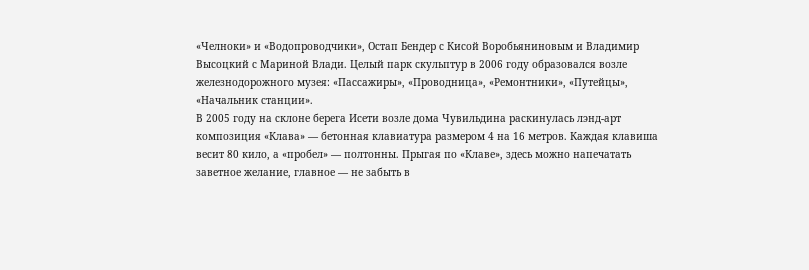«Челноки» и «Водопроводчики», Остап Бендер с Кисой Воробьяниновым и Владимир Высоцкий с Мариной Влади. Целый парк скульптур в 2006 году образовался возле железнодорожного музея: «Пассажиры», «Проводница», «Ремонтники», «Путейцы», «Начальник станции».
В 2005 году на склоне берега Исети возле дома Чувильдина раскинулась лэнд-арт композиция «Клава» — бетонная клавиатура размером 4 на 16 метров. Каждая клавиша весит 80 кило, а «пробел» — полтонны. Прыгая по «Клаве», здесь можно напечатать заветное желание, главное — не забыть в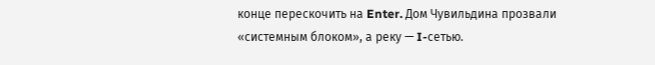конце перескочить на Enter. Дом Чувильдина прозвали «системным блоком», а реку — I-сетью.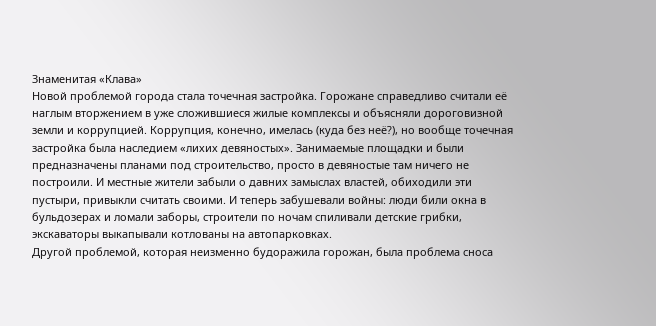Знаменитая «Клава»
Новой проблемой города стала точечная застройка. Горожане справедливо считали её наглым вторжением в уже сложившиеся жилые комплексы и объясняли дороговизной земли и коррупцией. Коррупция, конечно, имелась (куда без неё?), но вообще точечная застройка была наследием «лихих девяностых». Занимаемые площадки и были предназначены планами под строительство, просто в девяностые там ничего не построили. И местные жители забыли о давних замыслах властей, обиходили эти пустыри, привыкли считать своими. И теперь забушевали войны: люди били окна в бульдозерах и ломали заборы, строители по ночам спиливали детские грибки, экскаваторы выкапывали котлованы на автопарковках.
Другой проблемой, которая неизменно будоражила горожан, была проблема сноса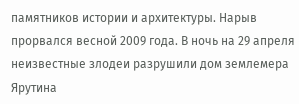памятников истории и архитектуры. Нарыв прорвался весной 2009 года. В ночь на 29 апреля неизвестные злодеи разрушили дом землемера Ярутина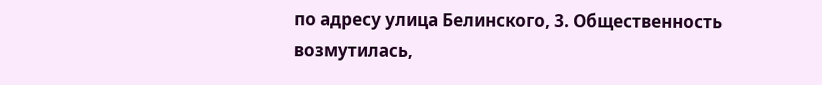по адресу улица Белинского, 3. Общественность возмутилась,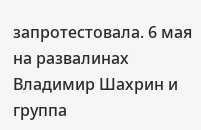запротестовала. 6 мая на развалинах Владимир Шахрин и группа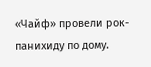«Чайф» провели рок-панихиду по дому.